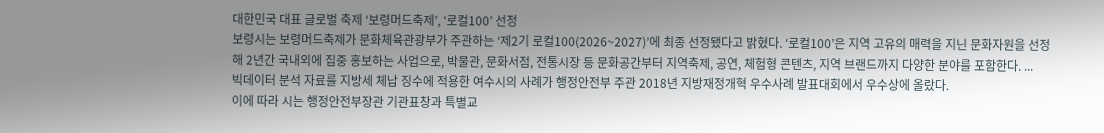대한민국 대표 글로벌 축제 ‘보령머드축제’, ‘로컬100’ 선정
보령시는 보령머드축제가 문화체육관광부가 주관하는 ‘제2기 로컬100(2026~2027)’에 최종 선정됐다고 밝혔다. ‘로컬100’은 지역 고유의 매력을 지닌 문화자원을 선정해 2년간 국내외에 집중 홍보하는 사업으로, 박물관, 문화서점, 전통시장 등 문화공간부터 지역축제, 공연, 체험형 콘텐츠, 지역 브랜드까지 다양한 분야를 포함한다. ...
빅데이터 분석 자료를 지방세 체납 징수에 적용한 여수시의 사례가 행정안전부 주관 2018년 지방재정개혁 우수사례 발표대회에서 우수상에 올랐다.
이에 따라 시는 행정안전부장관 기관표창과 특별교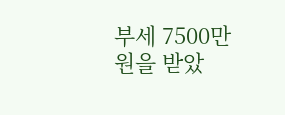부세 7500만 원을 받았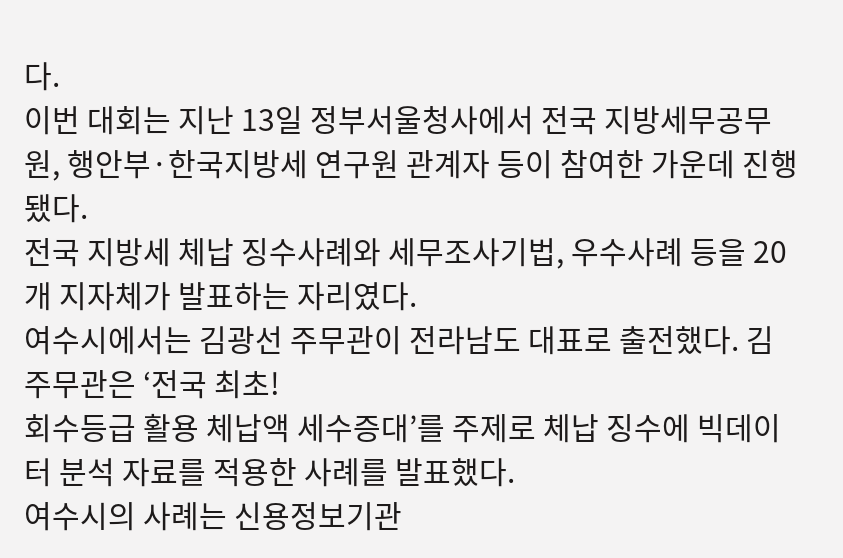다.
이번 대회는 지난 13일 정부서울청사에서 전국 지방세무공무원, 행안부·한국지방세 연구원 관계자 등이 참여한 가운데 진행됐다.
전국 지방세 체납 징수사례와 세무조사기법, 우수사례 등을 20개 지자체가 발표하는 자리였다.
여수시에서는 김광선 주무관이 전라남도 대표로 출전했다. 김 주무관은 ‘전국 최초!
회수등급 활용 체납액 세수증대’를 주제로 체납 징수에 빅데이터 분석 자료를 적용한 사례를 발표했다.
여수시의 사례는 신용정보기관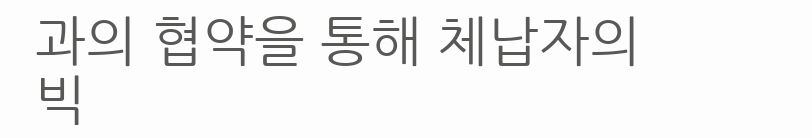과의 협약을 통해 체납자의 빅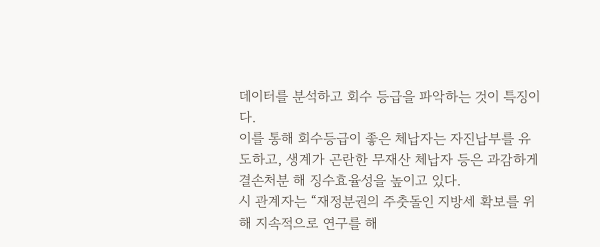데이터를 분석하고 회수 등급을 파악하는 것이 특징이다.
이를 통해 회수등급이 좋은 체납자는 자진납부를 유도하고, 생계가 곤란한 무재산 체납자 등은 과감하게 결손처분 해 징수효율성을 높이고 있다.
시 관계자는 “재정분권의 주춧돌인 지방세 확보를 위해 지속적으로 연구를 해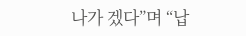나가 겠다”며 “납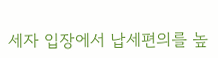세자 입장에서 납세편의를 높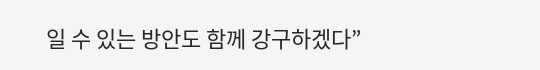일 수 있는 방안도 함께 강구하겠다”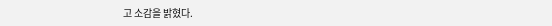고 소감을 밝혔다.